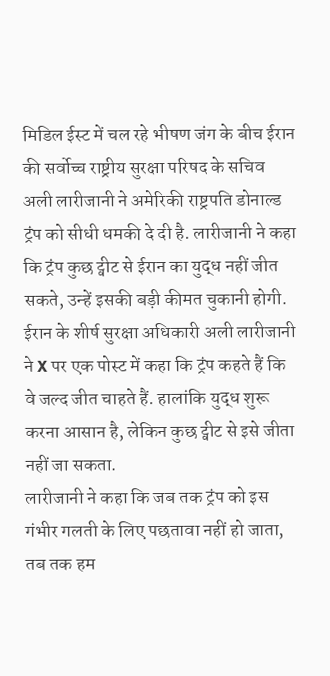मिडिल ईस्ट में चल रहे भीषण जंग के बीच ईरान की सर्वोच्च राष्ट्रीय सुरक्षा परिषद के सचिव अली लारीजानी ने अमेरिकी राष्ट्रपति डोनाल्ड ट्रंप को सीधी धमकी दे दी है. लारीजानी ने कहा कि ट्रंप कुछ ट्वीट से ईरान का युद्ध नहीं जीत सकते, उन्हें इसकी बड़ी कीमत चुकानी होगी. ईरान के शीर्ष सुरक्षा अधिकारी अली लारीजानी ने X पर एक पोस्ट में कहा कि ट्रंप कहते हैं कि वे जल्द जीत चाहते हैं. हालांकि युद्ध शुरू करना आसान है, लेकिन कुछ ट्वीट से इसे जीता नहीं जा सकता.
लारीजानी ने कहा कि जब तक ट्रंप को इस गंभीर गलती के लिए पछतावा नहीं हो जाता, तब तक हम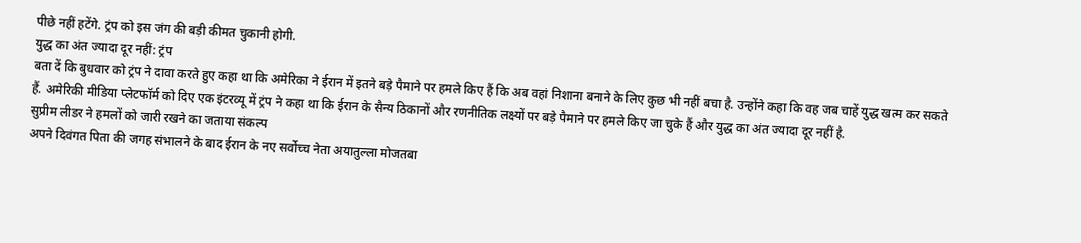पीछे नहीं हटेंगे. ट्रंप को इस जंग की बड़ी कीमत चुकानी होगी.
युद्ध का अंत ज्यादा दूर नहीं: ट्रंप
बता दें कि बुधवार को ट्रंप ने दावा करते हुए कहा था कि अमेरिका ने ईरान में इतने बड़े पैमाने पर हमले किए हैं कि अब वहां निशाना बनाने के लिए कुछ भी नहीं बचा है. उन्होंने कहा कि वह जब चाहें युद्ध खत्म कर सकते हैं. अमेरिकी मीडिया प्लेटफॉर्म को दिए एक इंटरव्यू में ट्रंप ने कहा था कि ईरान के सैन्य ठिकानों और रणनीतिक लक्ष्यों पर बड़े पैमाने पर हमले किए जा चुके हैं और युद्ध का अंत ज्यादा दूर नहीं है.
सुप्रीम लीडर ने हमलों को जारी रखने का जताया संकल्प
अपने दिवंगत पिता की जगह संभालने के बाद ईरान के नए सर्वोच्च नेता अयातुल्ला मोजतबा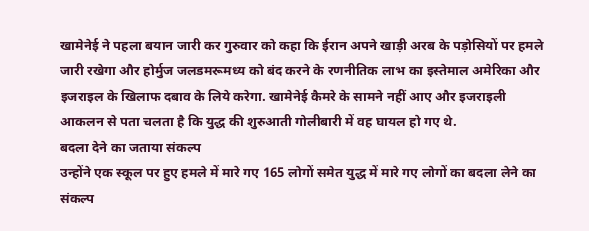खामेनेई ने पहला बयान जारी कर गुरुवार को कहा कि ईरान अपने खाड़ी अरब के पड़ोसियों पर हमले जारी रखेगा और होर्मुज जलडमरूमध्य को बंद करने के रणनीतिक लाभ का इस्तेमाल अमेरिका और इजराइल के खिलाफ दबाव के लिये करेगा. खामेनेई कैमरे के सामने नहीं आए और इजराइली आकलन से पता चलता है कि युद्ध की शुरुआती गोलीबारी में वह घायल हो गए थे.
बदला देने का जताया संकल्प
उन्होंने एक स्कूल पर हुए हमले में मारे गए 165 लोगों समेत युद्ध में मारे गए लोगों का बदला लेने का संकल्प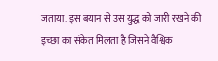जताया. इस बयान से उस युद्ध को जारी रखने की इच्छा का संकेत मिलता है जिसने वैश्विक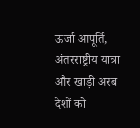ऊर्जा आपूर्ति, अंतरराष्ट्रीय यात्रा और खाड़ी अरब देशों को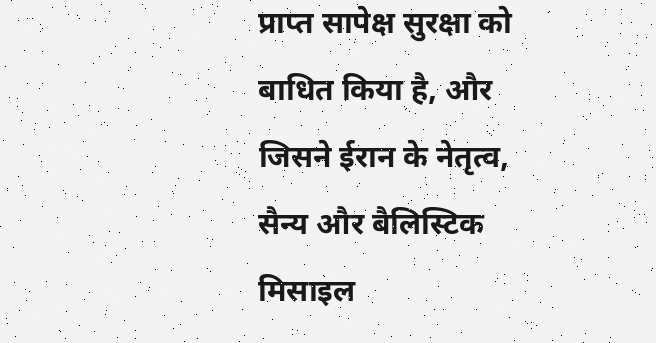प्राप्त सापेक्ष सुरक्षा को बाधित किया है, और जिसने ईरान के नेतृत्व, सैन्य और बैलिस्टिक मिसाइल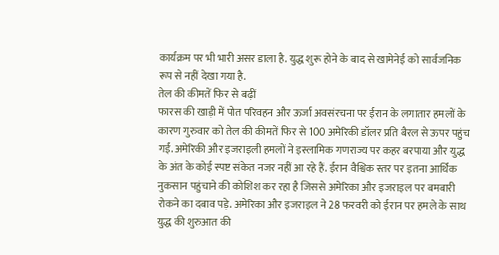कार्यक्रम पर भी भारी असर डाला है. युद्ध शुरू होने के बाद से खामेनेई को सार्वजनिक रूप से नहीं देखा गया है.
तेल की कीमतें फिर से बढ़ीं
फारस की खाड़ी में पोत परिवहन और ऊर्जा अवसंरचना पर ईरान के लगातार हमलों के कारण गुरुवार को तेल की कीमतें फिर से 100 अमेरिकी डॉलर प्रति बैरल से ऊपर पहुंच गईं. अमेरिकी और इजराइली हमलों ने इस्लामिक गणराज्य पर कहर बरपाया और युद्ध के अंत के कोई स्पष्ट संकेत नजर नहीं आ रहे हैं. ईरान वैश्विक स्तर पर इतना आर्थिक नुकसान पहुंचाने की कोशिश कर रहा है जिससे अमेरिका और इजराइल पर बमबारी रोकने का दबाव पड़े. अमेरिका और इजराइल ने 28 फरवरी को ईरान पर हमले के साथ युद्ध की शुरुआत की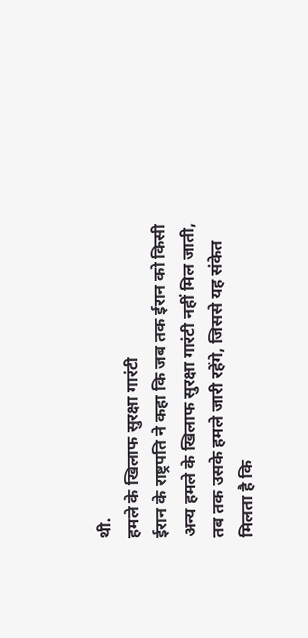थी.
हमले के खिलाफ सुरक्षा गारंटी
ईरान के राष्ट्रपति ने कहा कि जब तक ईरान को किसी अन्य हमले के खिलाफ सुरक्षा गारंटी नहीं मिल जाती, तब तक उसके हमले जारी रहेंगे, जिससे यह संकेत मिलता है कि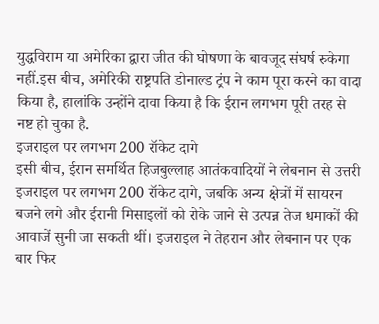युद्धविराम या अमेरिका द्वारा जीत की घोषणा के बावजूद संघर्ष रुकेगा नहीं.इस बीच, अमेरिकी राष्ट्रपति डोनाल्ड ट्रंप ने काम पूरा करने का वादा किया है, हालांकि उन्होंने दावा किया है कि ईरान लगभग पूरी तरह से नष्ट हो चुका है.
इजराइल पर लगभग 200 रॉकेट दागे
इसी बीच, ईरान समर्थित हिजबुल्लाह आतंकवादियों ने लेबनान से उत्तरी इजराइल पर लगभग 200 रॉकेट दागे, जबकि अन्य क्षेत्रों में सायरन बजने लगे और ईरानी मिसाइलों को रोके जाने से उत्पन्न तेज धमाकों की आवाजें सुनी जा सकती थीं। इजराइल ने तेहरान और लेबनान पर एक बार फिर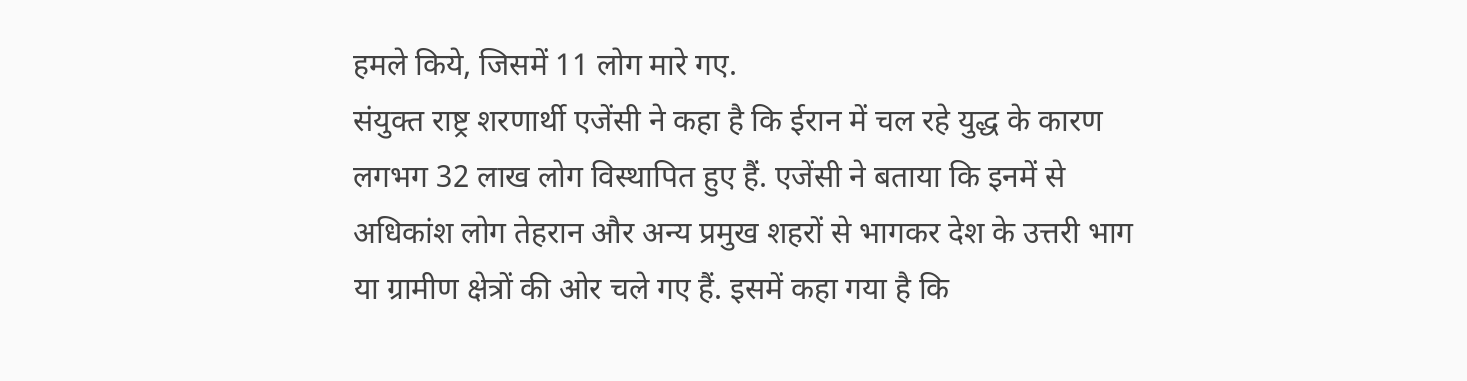हमले किये, जिसमें 11 लोग मारे गए.
संयुक्त राष्ट्र शरणार्थी एजेंसी ने कहा है कि ईरान में चल रहे युद्ध के कारण लगभग 32 लाख लोग विस्थापित हुए हैं. एजेंसी ने बताया कि इनमें से अधिकांश लोग तेहरान और अन्य प्रमुख शहरों से भागकर देश के उत्तरी भाग या ग्रामीण क्षेत्रों की ओर चले गए हैं. इसमें कहा गया है कि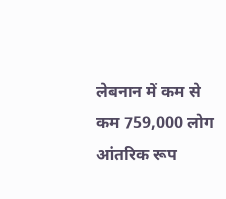लेबनान में कम से कम 759,000 लोग आंतरिक रूप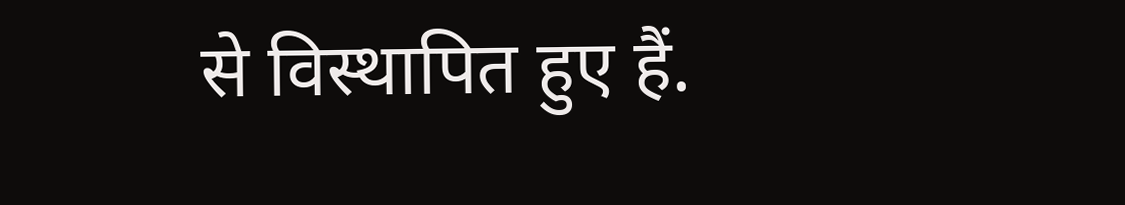से विस्थापित हुए हैं.